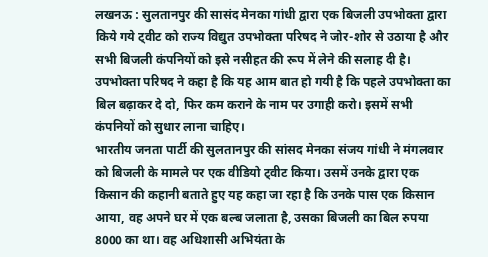लखनऊ : सुलतानपुर की सासंद मेनका गांधी द्वारा एक बिजली उपभोक्ता द्वारा किये गये ट्वीट को राज्य विद्युत उपभोक्ता परिषद ने जोर-शोर से उठाया है और सभी बिजली कंपनियों को इसे नसीहत की रूप में लेने की सलाह दी है। उपभोक्ता परिषद ने कहा है कि यह आम बात हो गयी है कि पहले उपभोक्ता का बिल बढ़ाकर दे दो, फिर कम कराने के नाम पर उगाही करो। इसमें सभी कंपनियों को सुधार लाना चाहिए।
भारतीय जनता पार्टी की सुलतानपुर की सांसद मेनका संजय गांधी ने मंगलवार को बिजली के मामले पर एक वीडियो ट्वीट किया। उसमें उनके द्वारा एक किसान की कहानी बताते हुए यह कहा जा रहा है कि उनके पास एक किसान आया, वह अपने घर में एक बल्ब जलाता है, उसका बिजली का बिल रुपया 8000 का था। वह अधिशासी अभियंता के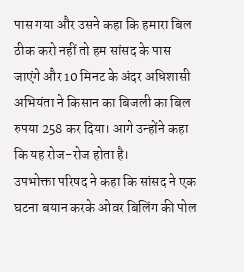पास गया और उसने कहा कि हमारा बिल ठीक करो नहीं तो हम सांसद के पास जाएंगे और 10 मिनट के अंदर अधिशासी अभियंता ने किसान का बिजली का बिल रुपया 258 कर दिया। आगे उन्होंने कहा कि यह रोज-रोज होता है।
उपभोक्ता परिषद ने कहा कि सांसद ने एक घटना बयान करके ओवर बिलिंग की पोल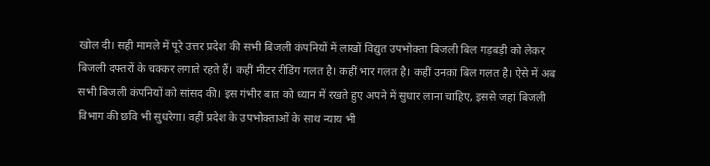खोल दी। सही मामले में पूरे उत्तर प्रदेश की सभी बिजली कंपनियों में लाखों विद्युत उपभोक्ता बिजली बिल गड़बड़ी को लेकर बिजली दफ्तरों के चक्कर लगाते रहते हैं। कहीं मीटर रीडिंग गलत है। कहीं भार गलत है। कहीं उनका बिल गलत है। ऐसे में अब सभी बिजली कंपनियों को सांसद की। इस गंभीर बात को ध्यान में रखते हुए अपने में सुधार लाना चाहिए, इससे जहां बिजली विभाग की छवि भी सुधरेगा। वहीं प्रदेश के उपभोक्ताओं के साथ न्याय भी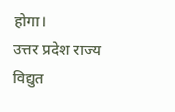होगा।
उत्तर प्रदेश राज्य विद्युत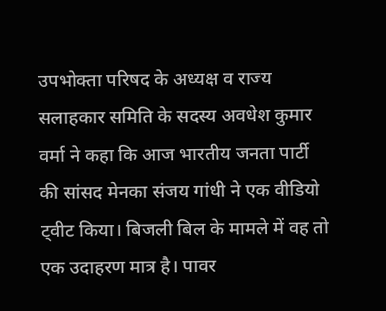उपभोक्ता परिषद के अध्यक्ष व राज्य सलाहकार समिति के सदस्य अवधेश कुमार वर्मा ने कहा कि आज भारतीय जनता पार्टी की सांसद मेनका संजय गांधी ने एक वीडियो ट्वीट किया। बिजली बिल के मामले में वह तो एक उदाहरण मात्र है। पावर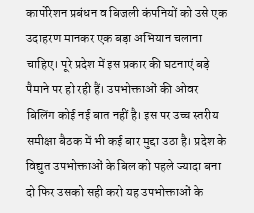कार्पोरेशन प्रबंधन व बिजली कंपनियों को उसे एक उदाहरण मानकर एक बड़ा अभियान चलाना चाहिए। पूरे प्रदेश में इस प्रकार की घटनाएं बड़े पैमाने पर हो रही हैं। उपभोक्ताओं की ओवर बिलिंग कोई नई बात नहीं है। इस पर उच्च स्तरीय समीक्षा बैठक में भी कई बार मुद्दा उठा है। प्रदेश के विद्युत उपभोक्ताओं के बिल को पहले ज्यादा बना दो फिर उसको सही करो यह उपभोक्ताओं के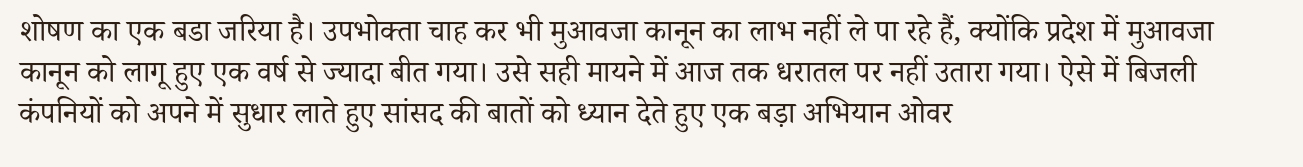शोषण का एक बडा जरिया है। उपभोक्ता चाह कर भी मुआवजा कानून का लाभ नहीं ले पा रहे हैं, क्योंकि प्रदेश में मुआवजा कानून को लागू हुए एक वर्ष से ज्यादा बीत गया। उसे सही मायने में आज तक धरातल पर नहीं उतारा गया। ऐसे में बिजली कंपनियों को अपने में सुधार लाते हुए सांसद की बातों को ध्यान देते हुए एक बड़ा अभियान ओवर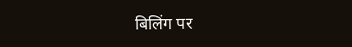बिलिंग पर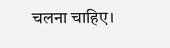चलना चाहिए।